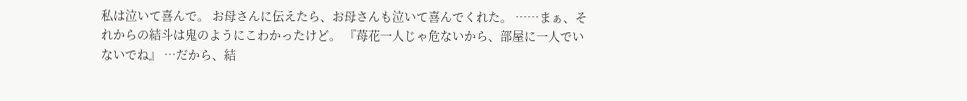私は泣いて喜んで。 お母さんに伝えたら、お母さんも泣いて喜んでくれた。 ……まぁ、それからの結斗は鬼のようにこわかったけど。 『苺花一人じゃ危ないから、部屋に一人でいないでね』 …だから、結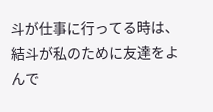斗が仕事に行ってる時は、結斗が私のために友達をよんで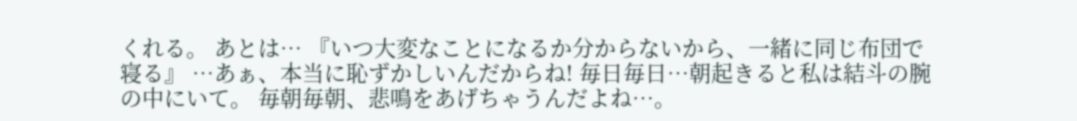くれる。 あとは… 『いつ大変なことになるか分からないから、一緒に同じ布団で寝る』 …あぁ、本当に恥ずかしいんだからね! 毎日毎日…朝起きると私は結斗の腕の中にいて。 毎朝毎朝、悲鳴をあげちゃうんだよね…。